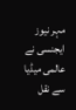مہر نیوز ایجنسی نے عالمی میڈیا سے نقل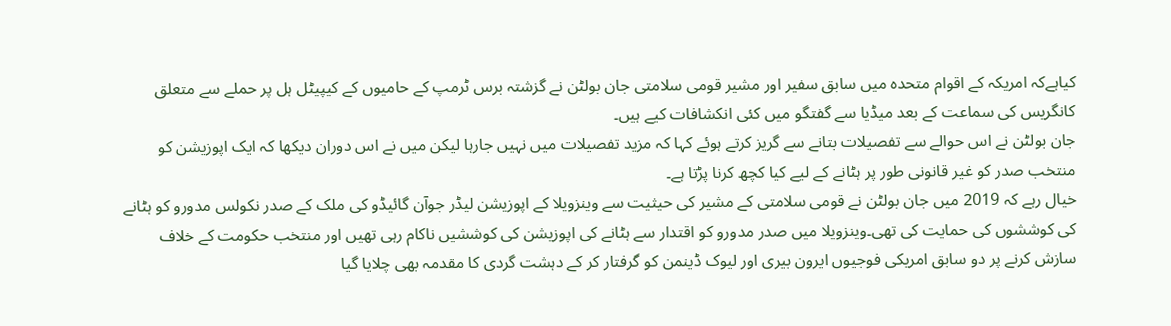کیاہےکہ امریکہ کے اقوام متحدہ میں سابق سفیر اور مشیر قومی سلامتی جان بولٹن نے گزشتہ برس ٹرمپ کے حامیوں کے کیپیٹل ہل پر حملے سے متعلق کانگریس کی سماعت کے بعد میڈیا سے گفتگو میں کئی انکشافات کیے ہیں۔
جان بولٹن نے اس حوالے سے تفصیلات بتانے سے گریز کرتے ہوئے کہا کہ مزید تفصیلات میں نہیں جارہا لیکن میں نے اس دوران دیکھا کہ ایک اپوزیشن کو منتخب صدر کو غیر قانونی طور پر ہٹانے کے لیے کیا کچھ کرنا پڑتا ہے۔
خیال رہے کہ 2019 میں جان بولٹن نے قومی سلامتی کے مشیر کی حیثیت سے وینزویلا کے اپوزیشن لیڈر جوآن گائیڈو کی ملک کے صدر نکولس مدورو کو ہٹانے کی کوششوں کی حمایت کی تھی۔وینزویلا میں صدر مدورو کو اقتدار سے ہٹانے کی اپوزیشن کی کوششیں ناکام رہی تھیں اور منتخب حکومت کے خلاف سازش کرنے پر دو سابق امریکی فوجیوں ایرون بیری اور لیوک ڈینمن کو گرفتار کر کے دہشت گردی کا مقدمہ بھی چلایا گیا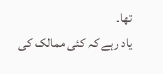تھا۔
یاد رہے کہ کئی ممالک کی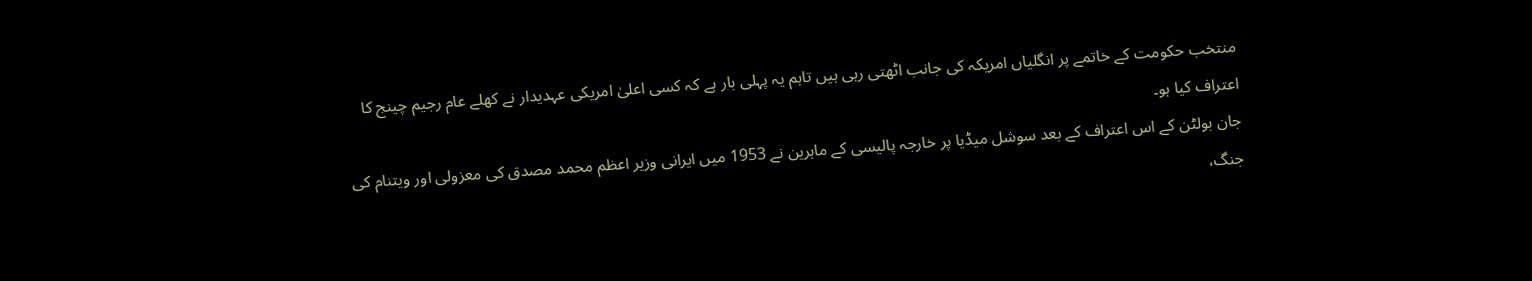منتخب حکومت کے خاتمے پر انگلیاں امریکہ کی جانب اٹھتی رہی ہیں تاہم یہ پہلی بار ہے کہ کسی اعلیٰ امریکی عہدیدار نے کھلے عام رجیم چینج کا اعتراف کیا ہو۔
جان بولٹن کے اس اعتراف کے بعد سوشل میڈیا پر خارجہ پالیسی کے ماہرین نے 1953 میں ایرانی وزیر اعظم محمد مصدق کی معزولی اور ویتنام کی جنگ،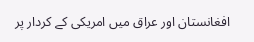افغانستان اور عراق میں امریکی کے کردار پر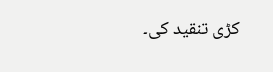کڑی تنقید کی۔